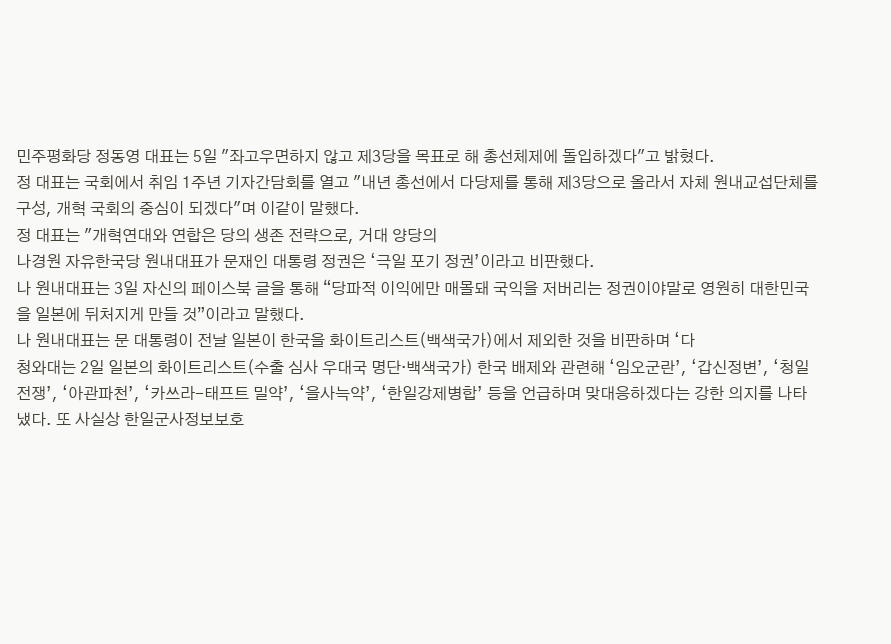민주평화당 정동영 대표는 5일 "좌고우면하지 않고 제3당을 목표로 해 총선체제에 돌입하겠다"고 밝혔다.
정 대표는 국회에서 취임 1주년 기자간담회를 열고 "내년 총선에서 다당제를 통해 제3당으로 올라서 자체 원내교섭단체를 구성, 개혁 국회의 중심이 되겠다"며 이같이 말했다.
정 대표는 "개혁연대와 연합은 당의 생존 전략으로, 거대 양당의
나경원 자유한국당 원내대표가 문재인 대통령 정권은 ‘극일 포기 정권’이라고 비판했다.
나 원내대표는 3일 자신의 페이스북 글을 통해 “당파적 이익에만 매몰돼 국익을 저버리는 정권이야말로 영원히 대한민국을 일본에 뒤처지게 만들 것”이라고 말했다.
나 원내대표는 문 대통령이 전날 일본이 한국을 화이트리스트(백색국가)에서 제외한 것을 비판하며 ‘다
청와대는 2일 일본의 화이트리스트(수출 심사 우대국 명단·백색국가) 한국 배제와 관련해 ‘임오군란’, ‘갑신정변’, ‘청일전쟁’, ‘아관파천’, ‘카쓰라-태프트 밀약’, ‘을사늑약’, ‘한일강제병합’ 등을 언급하며 맞대응하겠다는 강한 의지를 나타냈다. 또 사실상 한일군사정보보호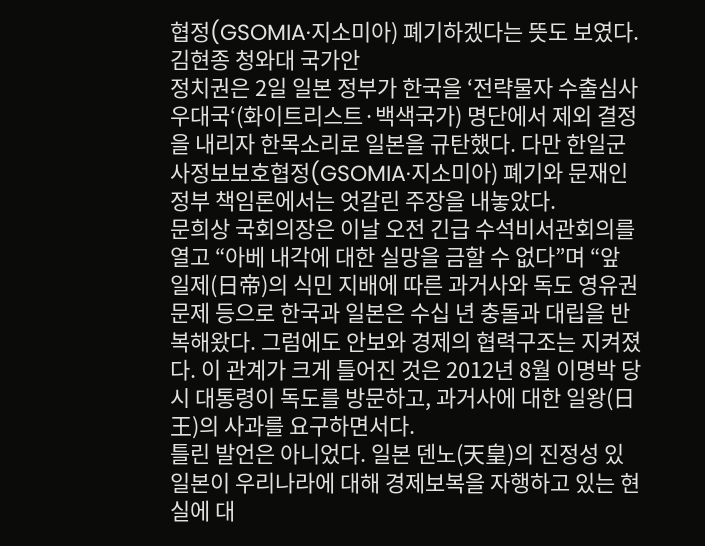협정(GSOMIA·지소미아) 폐기하겠다는 뜻도 보였다.
김현종 청와대 국가안
정치권은 2일 일본 정부가 한국을 ‘전략물자 수출심사 우대국‘(화이트리스트·백색국가) 명단에서 제외 결정을 내리자 한목소리로 일본을 규탄했다. 다만 한일군사정보보호협정(GSOMIA·지소미아) 폐기와 문재인 정부 책임론에서는 엇갈린 주장을 내놓았다.
문희상 국회의장은 이날 오전 긴급 수석비서관회의를 열고 “아베 내각에 대한 실망을 금할 수 없다”며 “앞
일제(日帝)의 식민 지배에 따른 과거사와 독도 영유권 문제 등으로 한국과 일본은 수십 년 충돌과 대립을 반복해왔다. 그럼에도 안보와 경제의 협력구조는 지켜졌다. 이 관계가 크게 틀어진 것은 2012년 8월 이명박 당시 대통령이 독도를 방문하고, 과거사에 대한 일왕(日王)의 사과를 요구하면서다.
틀린 발언은 아니었다. 일본 덴노(天皇)의 진정성 있
일본이 우리나라에 대해 경제보복을 자행하고 있는 현실에 대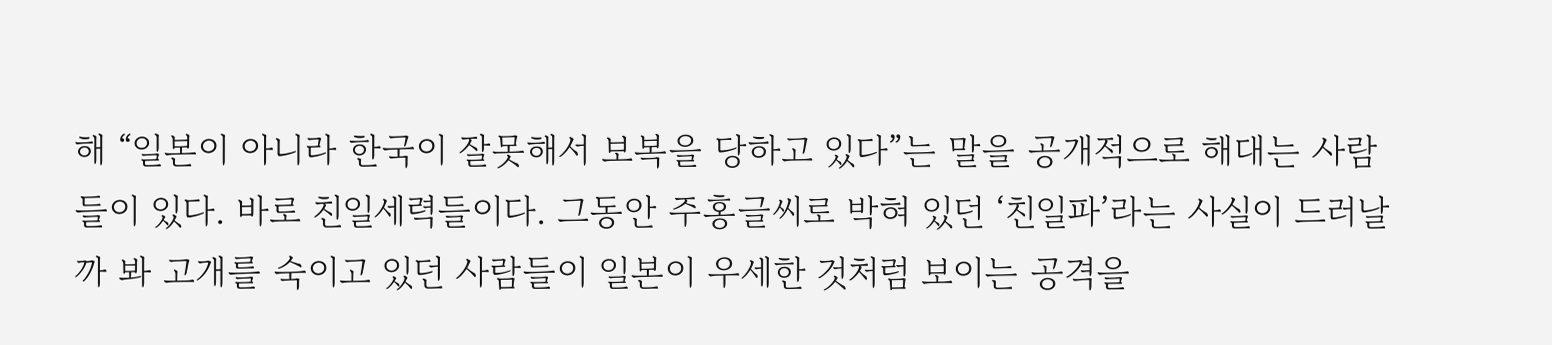해 “일본이 아니라 한국이 잘못해서 보복을 당하고 있다”는 말을 공개적으로 해대는 사람들이 있다. 바로 친일세력들이다. 그동안 주홍글씨로 박혀 있던 ‘친일파’라는 사실이 드러날까 봐 고개를 숙이고 있던 사람들이 일본이 우세한 것처럼 보이는 공격을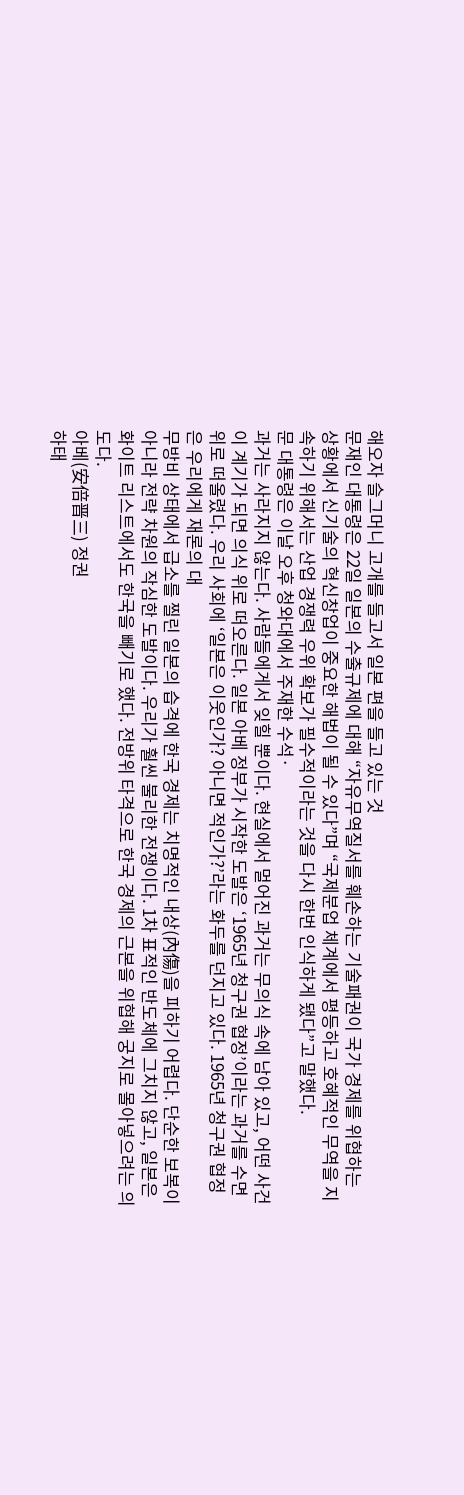해오자 슬그머니 고개를 들고서 일본 편을 들고 있는 것
문재인 대통령은 22일 일본의 수출규제에 대해 “자유무역질서를 훼손하는 기술패권이 국가 경제를 위협하는 상황에서 신기술의 혁신창업이 중요한 해법이 될 수 있다”며 “국제분업 체계에서 평등하고 호혜적인 무역을 지속하기 위해서는 산업 경쟁력 우위 확보가 필수적이라는 것을 다시 한번 인식하게 됐다”고 말했다.
문 대통령은 이날 오후 청와대에서 주재한 수석·
과거는 사라지지 않는다. 사람들에게서 잊힐 뿐이다. 현실에서 멀어진 과거는 무의식 속에 남아 있고, 어떤 사건이 계기가 되면 의식 위로 떠오른다. 일본 아베 정부가 시작한 도발은 ‘1965년 청구권 협정’이라는 과거를 수면 위로 떠올렸다. 우리 사회에 ‘일본은 이웃인가? 아니면 적인가?’라는 화두를 던지고 있다. 1965년 청구권 협정은 우리에게 재론의 대
무방비 상태에서 급소를 찔린 일본의 습격에 한국 경제는 치명적인 내상(內傷)을 피하기 어렵다. 단순한 보복이 아니라 전략 차원의 작심한 도발이다. 우리가 훨씬 불리한 전쟁이다. 1차 표적인 반도체에 그치지 않고, 일본은 화이트 리스트에서도 한국을 빼기로 했다. 전방위 타격으로 한국 경제의 근본을 위협해 궁지로 몰아넣으려는 의도다.
아베(安倍晋三) 정권
하태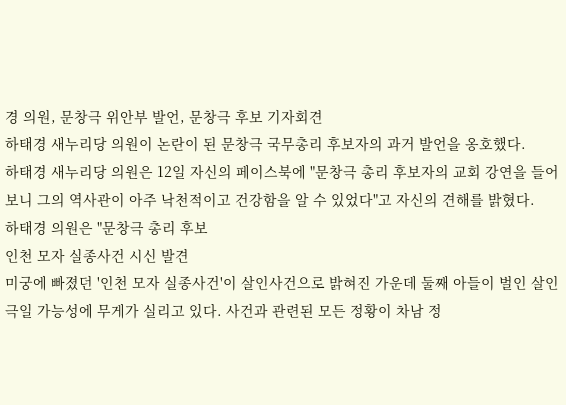경 의원, 문창극 위안부 발언, 문창극 후보 기자회견
하태경 새누리당 의원이 논란이 된 문창극 국무총리 후보자의 과거 발언을 옹호했다.
하태경 새누리당 의원은 12일 자신의 페이스북에 "문창극 총리 후보자의 교회 강연을 들어보니 그의 역사관이 아주 낙천적이고 건강함을 알 수 있었다"고 자신의 견해를 밝혔다.
하태경 의원은 "문창극 총리 후보
인천 모자 실종사건 시신 발견
미궁에 빠졌던 '인천 모자 실종사건'이 살인사건으로 밝혀진 가운데 둘째 아들이 벌인 살인극일 가능성에 무게가 실리고 있다. 사건과 관련된 모든 정황이 차남 정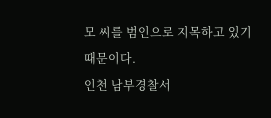모 씨를 범인으로 지목하고 있기 때문이다.
인천 남부경찰서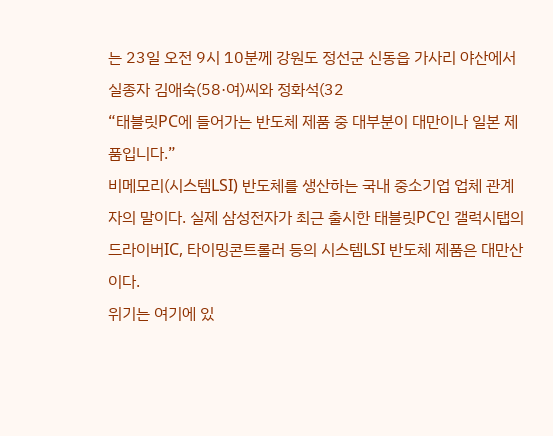는 23일 오전 9시 10분께 강원도 정선군 신동읍 가사리 야산에서 실종자 김애숙(58·여)씨와 정화석(32
“태블릿PC에 들어가는 반도체 제품 중 대부분이 대만이나 일본 제품입니다.”
비메모리(시스템LSI) 반도체를 생산하는 국내 중소기업 업체 관계자의 말이다. 실제 삼성전자가 최근 출시한 태블릿PC인 갤럭시탭의 드라이버IC, 타이밍콘트롤러 등의 시스템LSI 반도체 제품은 대만산이다.
위기는 여기에 있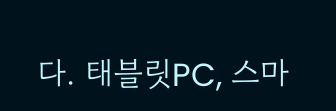다. 태블릿PC, 스마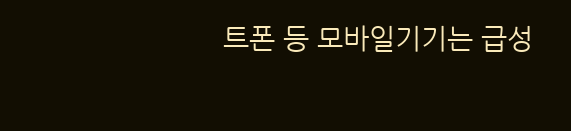트폰 등 모바일기기는 급성